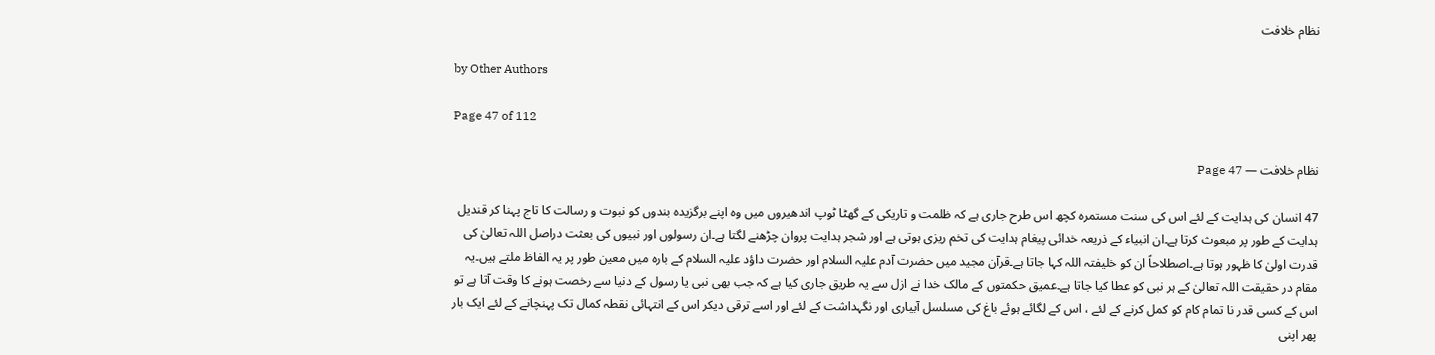نظام خلافت

by Other Authors

Page 47 of 112

نظام خلافت — Page 47

47 انسان کی ہدایت کے لئے اس کی سنت مستمرہ کچھ اس طرح جاری ہے کہ ظلمت و تاریکی کے گھٹا ٹوپ اندھیروں میں وہ اپنے برگزیدہ بندوں کو نبوت و رسالت کا تاج پہنا کر قندیل ہدایت کے طور پر مبعوث کرتا ہے۔ان انبیاء کے ذریعہ خدائی پیغام ہدایت کی تخم ریزی ہوتی ہے اور شجر ہدایت پروان چڑھنے لگتا ہے۔ان رسولوں اور نبیوں کی بعثت دراصل اللہ تعالیٰ کی قدرت اولیٰ کا ظہور ہوتا ہے۔اصطلاحاً ان کو خلیفتہ اللہ کہا جاتا ہے۔قرآن مجید میں حضرت آدم علیہ السلام اور حضرت داؤد علیہ السلام کے بارہ میں معین طور پر یہ الفاظ ملتے ہیں۔یہ مقام در حقیقت اللہ تعالیٰ کے ہر نبی کو عطا کیا جاتا ہے۔عمیق حکمتوں کے مالک خدا نے ازل سے یہ طریق جاری کیا ہے کہ جب بھی نبی یا رسول کے دنیا سے رخصت ہونے کا وقت آتا ہے تو اس کے کسی قدر نا تمام کام کو کمل کرنے کے لئے ، اس کے لگائے ہوئے باغ کی مسلسل آبیاری اور نگہداشت کے لئے اور اسے ترقی دیکر اس کے انتہائی نقطہ کمال تک پہنچانے کے لئے ایک بار پھر اپنی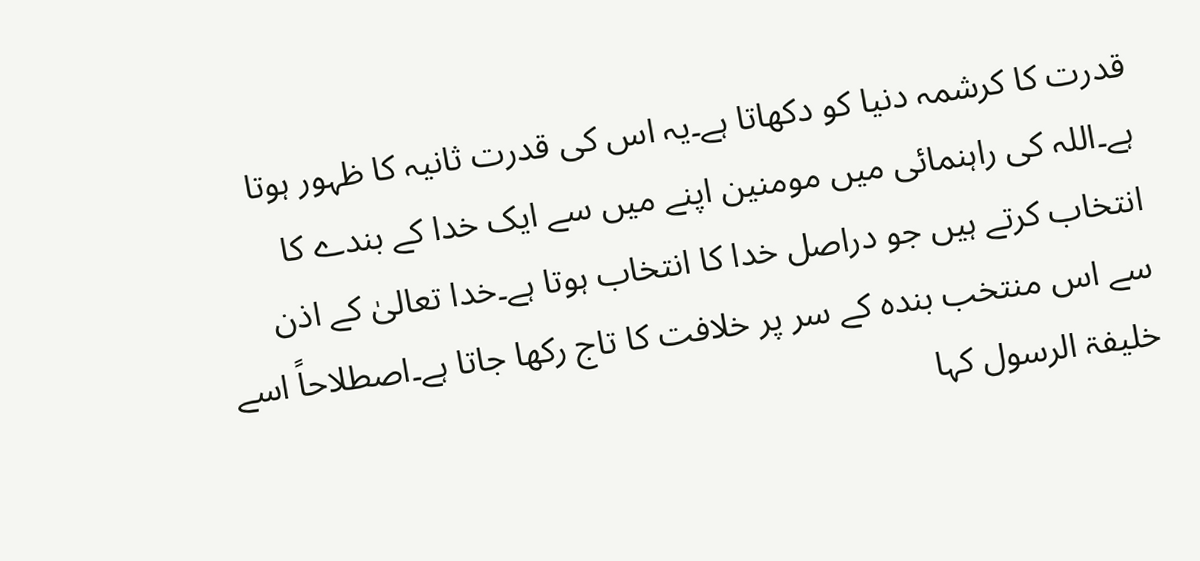قدرت کا کرشمہ دنیا کو دکھاتا ہے۔یہ اس کی قدرت ثانیہ کا ظہور ہوتا ہے۔اللہ کی راہنمائی میں مومنین اپنے میں سے ایک خدا کے بندے کا انتخاب کرتے ہیں جو دراصل خدا کا انتخاب ہوتا ہے۔خدا تعالیٰ کے اذن سے اس منتخب بندہ کے سر پر خلافت کا تاج رکھا جاتا ہے۔اصطلاحاً اسے خلیفۃ الرسول کہا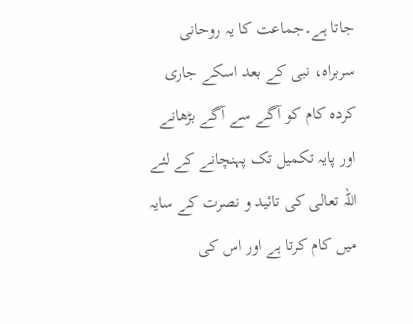جاتا ہے۔جماعت کا یہ روحانی سربراہ، نبی کے بعد اسکے جاری کردہ کام کو آگے سے آگے بڑھانے اور پایہ تکمیل تک پہنچانے کے لئے اللہ تعالی کی تائید و نصرت کے سایہ میں کام کرتا ہے اور اس کی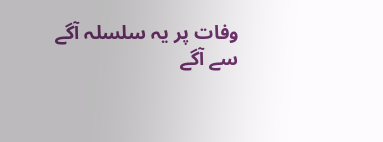وفات پر یہ سلسلہ آگے سے آگے